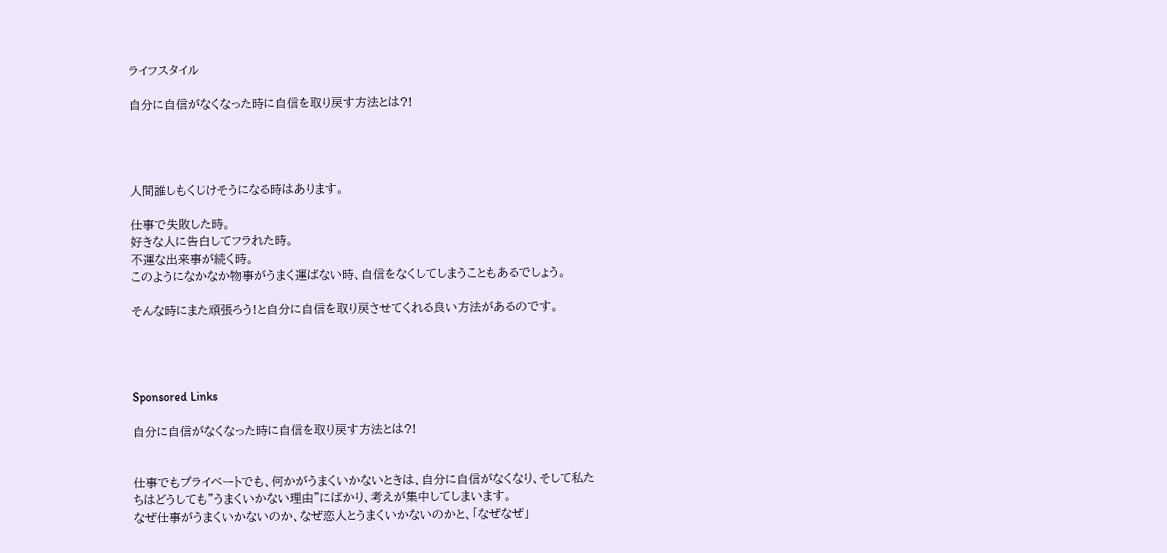ライフスタイル

自分に自信がなくなった時に自信を取り戻す方法とは?!




人間誰しもくじけそうになる時はあります。

仕事で失敗した時。
好きな人に告白してフラれた時。
不運な出来事が続く時。
このようになかなか物事がうまく運ばない時、自信をなくしてしまうこともあるでしょう。

そんな時にまた頑張ろう!と自分に自信を取り戻させてくれる良い方法があるのです。




Sponsored Links

自分に自信がなくなった時に自信を取り戻す方法とは?!


仕事でもプライベートでも、何かがうまくいかないときは、自分に自信がなくなり、そして私たちはどうしても”うまくいかない理由”にばかり、考えが集中してしまいます。
なぜ仕事がうまくいかないのか、なぜ恋人とうまくいかないのかと、「なぜなぜ」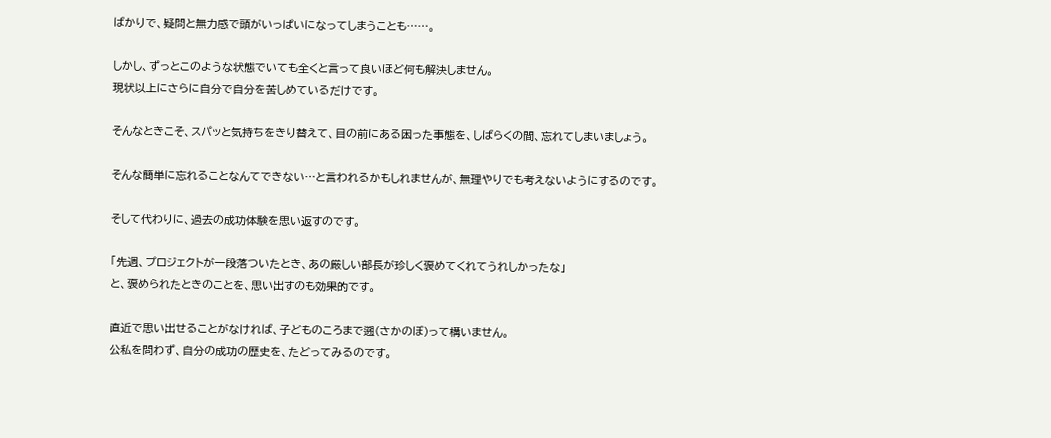ばかりで、疑問と無力感で頭がいっぱいになってしまうことも……。

しかし、ずっとこのような状態でいても全くと言って良いほど何も解決しません。
現状以上にさらに自分で自分を苦しめているだけです。

そんなときこそ、スパッと気持ちをきり替えて、目の前にある困った事態を、しばらくの間、忘れてしまいましょう。

そんな簡単に忘れることなんてできない…と言われるかもしれませんが、無理やりでも考えないようにするのです。

そして代わりに、過去の成功体験を思い返すのです。

「先週、プロジェクトが一段落ついたとき、あの厳しい部長が珍しく褒めてくれてうれしかったな」
と、褒められたときのことを、思い出すのも効果的です。

直近で思い出せることがなければ、子どものころまで遡(さかのぼ)って構いません。
公私を問わず、自分の成功の歴史を、たどってみるのです。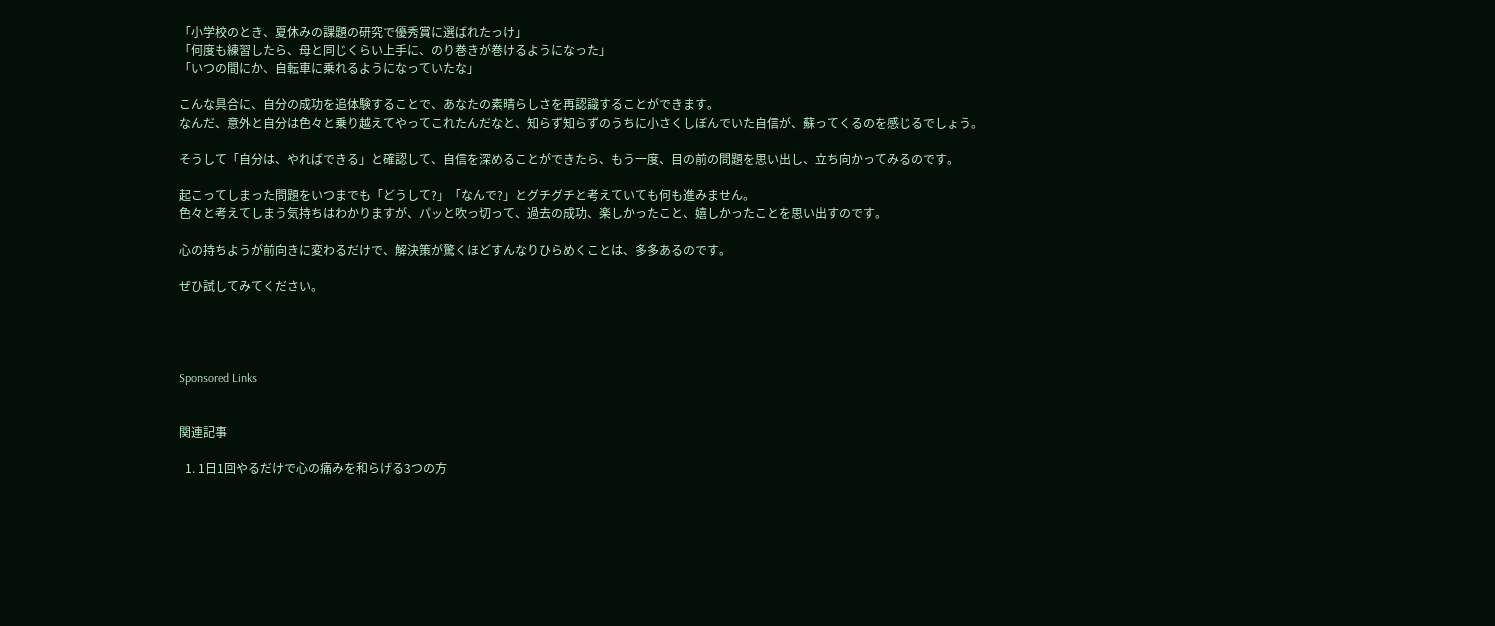「小学校のとき、夏休みの課題の研究で優秀賞に選ばれたっけ」
「何度も練習したら、母と同じくらい上手に、のり巻きが巻けるようになった」
「いつの間にか、自転車に乗れるようになっていたな」

こんな具合に、自分の成功を追体験することで、あなたの素晴らしさを再認識することができます。
なんだ、意外と自分は色々と乗り越えてやってこれたんだなと、知らず知らずのうちに小さくしぼんでいた自信が、蘇ってくるのを感じるでしょう。

そうして「自分は、やればできる」と確認して、自信を深めることができたら、もう一度、目の前の問題を思い出し、立ち向かってみるのです。

起こってしまった問題をいつまでも「どうして?」「なんで?」とグチグチと考えていても何も進みません。
色々と考えてしまう気持ちはわかりますが、パッと吹っ切って、過去の成功、楽しかったこと、嬉しかったことを思い出すのです。

心の持ちようが前向きに変わるだけで、解決策が驚くほどすんなりひらめくことは、多多あるのです。

ぜひ試してみてください。




Sponsored Links


関連記事

  1. 1日1回やるだけで心の痛みを和らげる3つの方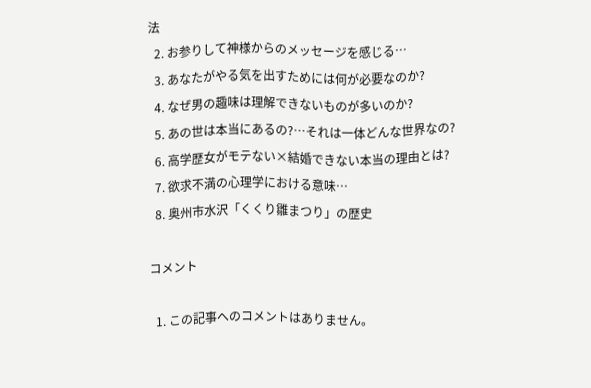法
  2. お参りして神様からのメッセージを感じる…
  3. あなたがやる気を出すためには何が必要なのか?
  4. なぜ男の趣味は理解できないものが多いのか?
  5. あの世は本当にあるの?…それは一体どんな世界なの?
  6. 高学歴女がモテない×結婚できない本当の理由とは?
  7. 欲求不満の心理学における意味…
  8. 奥州市水沢「くくり雛まつり」の歴史

コメント

  1. この記事へのコメントはありません。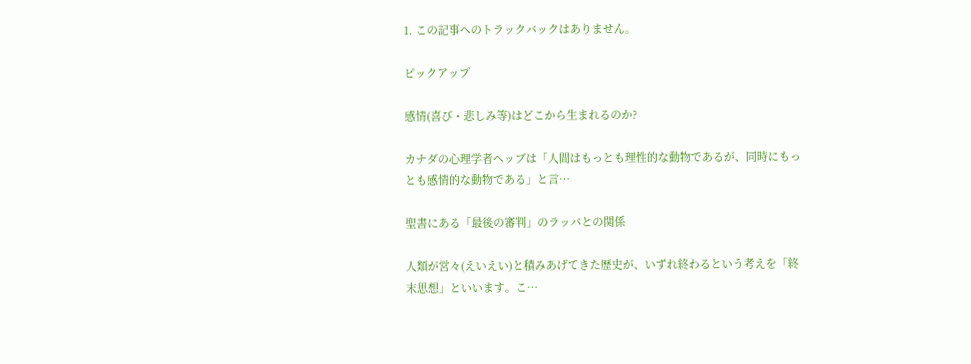1. この記事へのトラックバックはありません。

ピックアップ

感情(喜び・悲しみ等)はどこから生まれるのか?

カナダの心理学者ヘッブは「人間はもっとも理性的な動物であるが、同時にもっとも感情的な動物である」と言…

聖書にある「最後の審判」のラッパとの関係

人類が営々(えいえい)と積みあげてきた歴史が、いずれ終わるという考えを「終末思想」といいます。こ…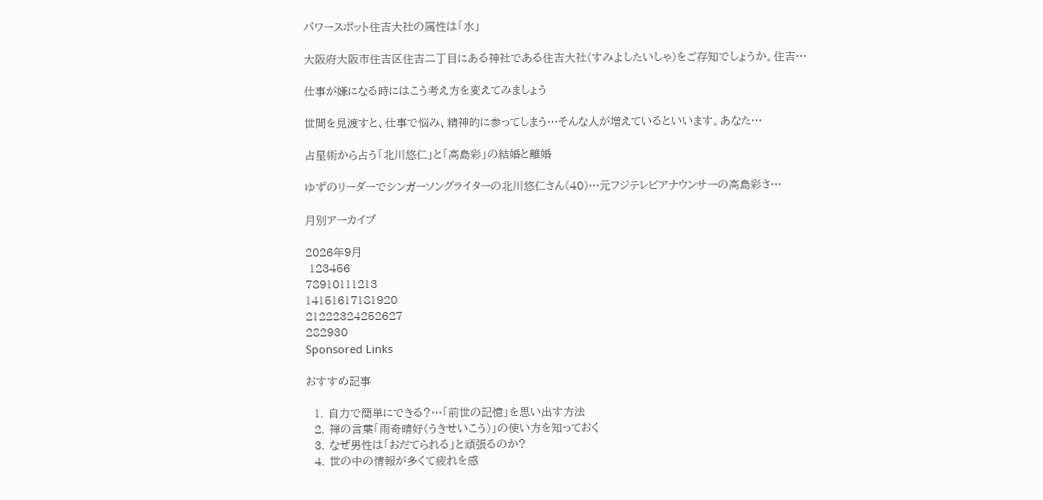パワースポット住吉大社の属性は「水」

大阪府大阪市住吉区住吉二丁目にある神社である住吉大社(すみよしたいしゃ)をご存知でしょうか。住吉…

仕事が嫌になる時にはこう考え方を変えてみましょう

世間を見渡すと、仕事で悩み、精神的に参ってしまう…そんな人が増えているといいます。あなた…

占星術から占う「北川悠仁」と「高島彩」の結婚と離婚

ゆずのリーダーでシンガーソングライターの北川悠仁さん(40)…元フジテレビアナウンサーの高島彩さ…

月別アーカイブ

2026年9月
 123456
78910111213
14151617181920
21222324252627
282930
Sponsored Links

おすすめ記事

  1. 自力で簡単にできる?…「前世の記憶」を思い出す方法
  2. 禅の言葉「雨奇晴好(うきせいこう)」の使い方を知っておく
  3. なぜ男性は「おだてられる」と頑張るのか?
  4. 世の中の情報が多くて疲れを感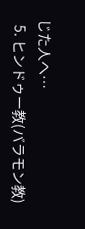じた人へ…
  5. ヒンドゥー教(バラモン教)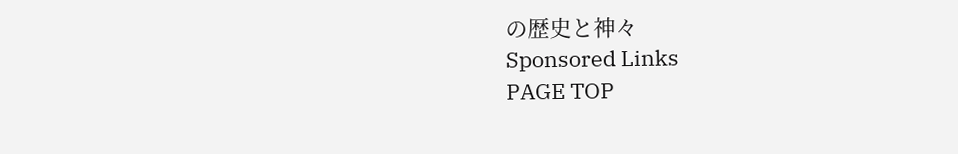の歴史と神々
Sponsored Links
PAGE TOP